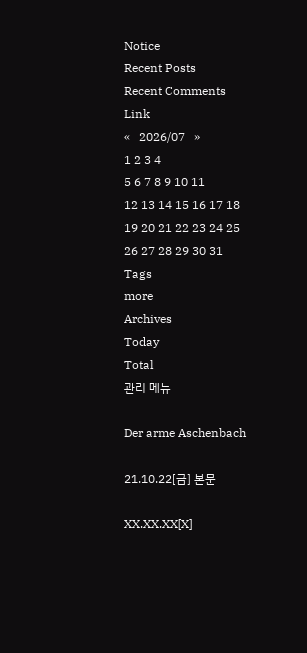Notice
Recent Posts
Recent Comments
Link
«   2026/07   »
1 2 3 4
5 6 7 8 9 10 11
12 13 14 15 16 17 18
19 20 21 22 23 24 25
26 27 28 29 30 31
Tags
more
Archives
Today
Total
관리 메뉴

Der arme Aschenbach

21.10.22[금] 본문

XX.XX.XX[X]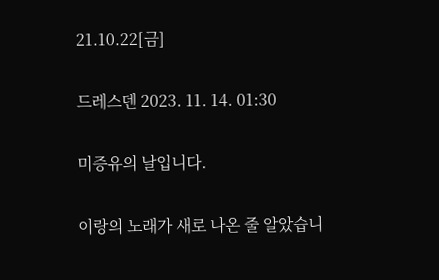21.10.22[금]

드레스덴 2023. 11. 14. 01:30

미증유의 날입니다.

이랑의 노래가 새로 나온 줄 알았습니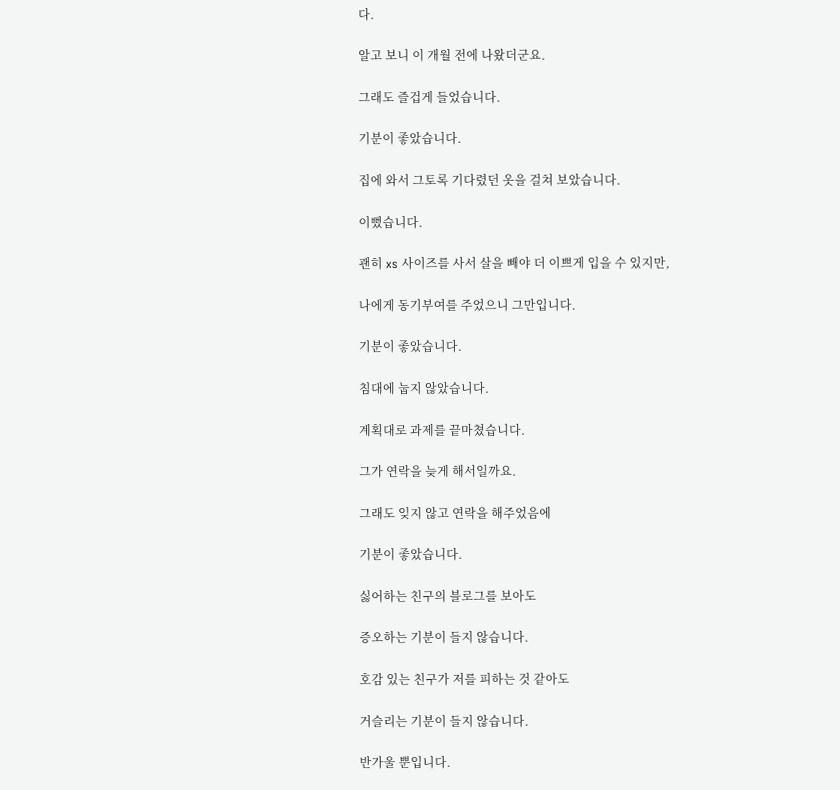다.

알고 보니 이 개월 전에 나왔더군요.

그래도 즐겁게 들었습니다.

기분이 좋았습니다.

집에 와서 그토록 기다렸던 옷을 걸쳐 보았습니다.

이뻤습니다.

괜히 xs 사이즈를 사서 살을 빼야 더 이쁘게 입을 수 있지만,

나에게 동기부여를 주었으니 그만입니다.

기분이 좋았습니다.

침대에 눕지 않았습니다.

계획대로 과제를 끝마쳤습니다.

그가 연락을 늦게 해서일까요.

그래도 잊지 않고 연락을 해주었음에

기분이 좋았습니다.

싫어하는 친구의 블로그를 보아도

증오하는 기분이 들지 않습니다.

호감 있는 친구가 저를 피하는 것 같아도

거슬리는 기분이 들지 않습니다.

반가울 뿐입니다.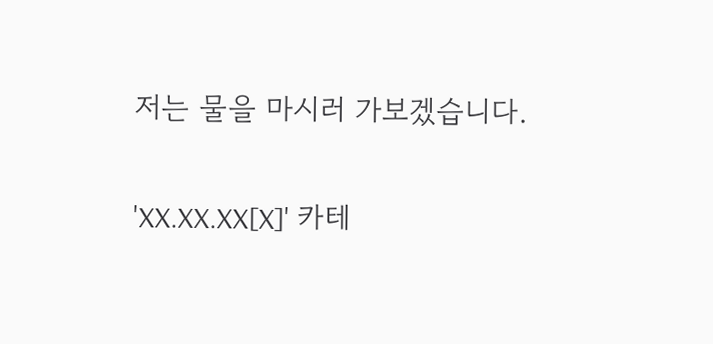저는 물을 마시러 가보겠습니다.

'XX.XX.XX[X]' 카테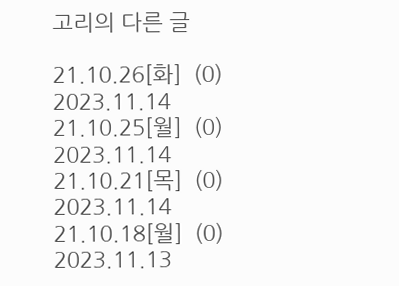고리의 다른 글

21.10.26[화]  (0) 2023.11.14
21.10.25[월]  (0) 2023.11.14
21.10.21[목]  (0) 2023.11.14
21.10.18[월]  (0) 2023.11.13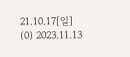21.10.17[일]  (0) 2023.11.13